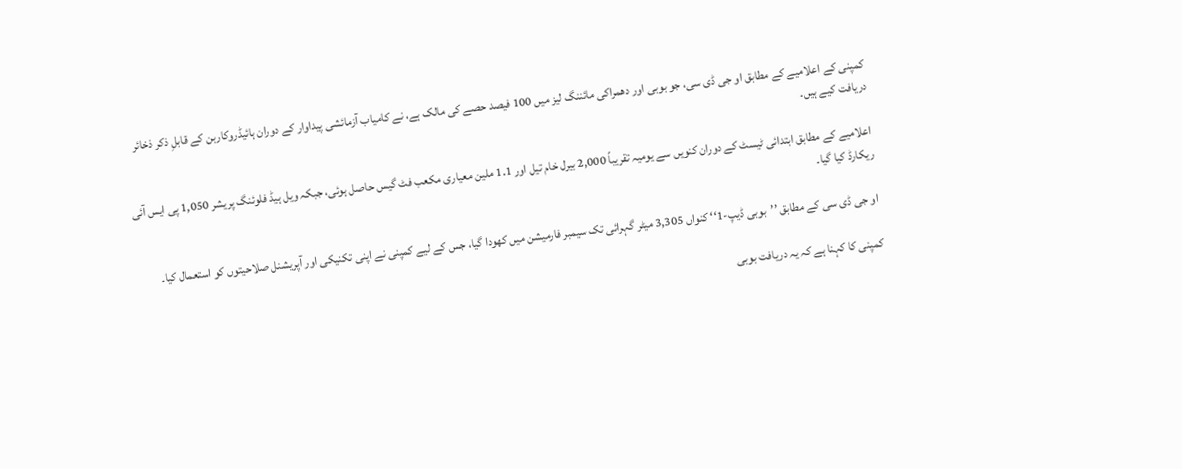کمپنی کے اعلامیے کے مطابق او جی ڈی سی، جو بوبی اور دھمراکی مائننگ لیز میں 100 فیصد حصے کی مالک ہے، نے کامیاب آزمائشی پیداوار کے دوران ہائیڈروکاربن کے قابلِ ذکر ذخائر دریافت کیے ہیں۔

اعلامیے کے مطابق ابتدائی ٹیسٹ کے دوران کنویں سے یومیہ تقریباً 2,000 بیرل خام تیل اور 1.1 ملین معیاری مکعب فٹ گیس حاصل ہوئی، جبکہ ویل ہیڈ فلوئنگ پریشر 1,050 پی ایس آئی ریکارڈ کیا گیا۔

او جی ڈی سی کے مطابق ’’بوبی ڈیپ-1‘‘ کنواں 3,305 میٹر گہرائی تک سیمبر فارمیشن میں کھودا گیا، جس کے لیے کمپنی نے اپنی تکنیکی اور آپریشنل صلاحیتوں کو استعمال کیا۔

کمپنی کا کہنا ہے کہ یہ دریافت بوبی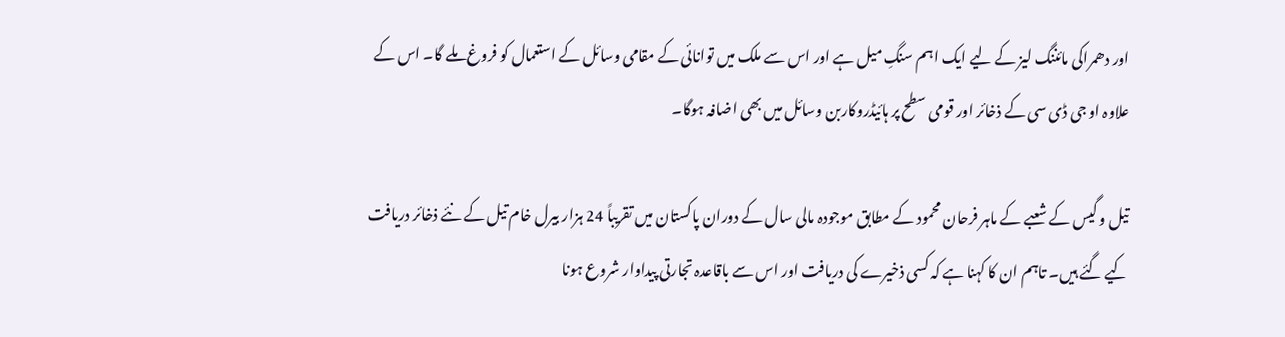اور دھمراکی مائننگ لیز کے لیے ایک اہم سنگِ میل ہے اور اس سے ملک میں توانائی کے مقامی وسائل کے استعمال کو فروغ ملے گا۔ اس کے علاوہ او جی ڈی سی کے ذخائر اور قومی سطح پر ہائیڈروکاربن وسائل میں بھی اضافہ ہوگا۔

تیل و گیس کے شعبے کے ماہر فرحان محمود کے مطابق موجودہ مالی سال کے دوران پاکستان میں تقریباً 24 ہزار بیرل خام تیل کے نئے ذخائر دریافت کیے گئے ہیں۔ تاہم ان کا کہنا ہے کہ کسی ذخیرے کی دریافت اور اس سے باقاعدہ تجارتی پیداوار شروع ہونا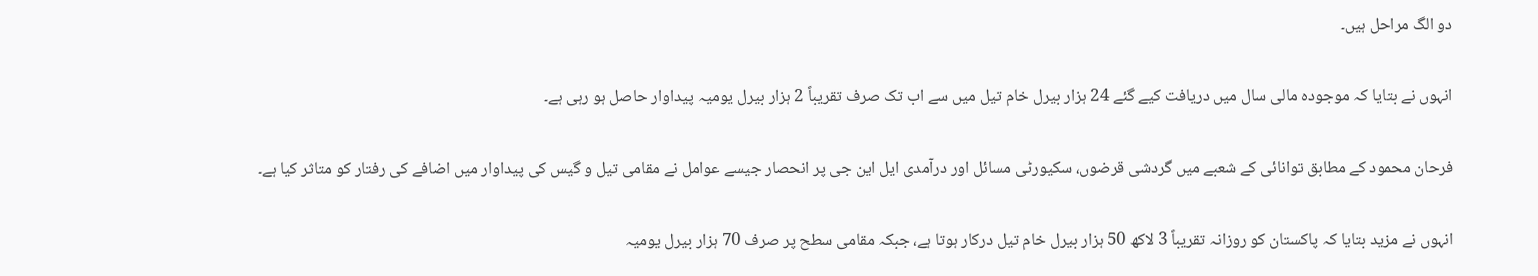دو الگ مراحل ہیں۔

انہوں نے بتایا کہ موجودہ مالی سال میں دریافت کیے گئے 24 ہزار بیرل خام تیل میں سے اب تک صرف تقریباً 2 ہزار بیرل یومیہ پیداوار حاصل ہو رہی ہے۔

فرحان محمود کے مطابق توانائی کے شعبے میں گردشی قرضوں، سکیورٹی مسائل اور درآمدی ایل این جی پر انحصار جیسے عوامل نے مقامی تیل و گیس کی پیداوار میں اضافے کی رفتار کو متاثر کیا ہے۔

انہوں نے مزید بتایا کہ پاکستان کو روزانہ تقریباً 3 لاکھ 50 ہزار بیرل خام تیل درکار ہوتا ہے، جبکہ مقامی سطح پر صرف 70 ہزار بیرل یومیہ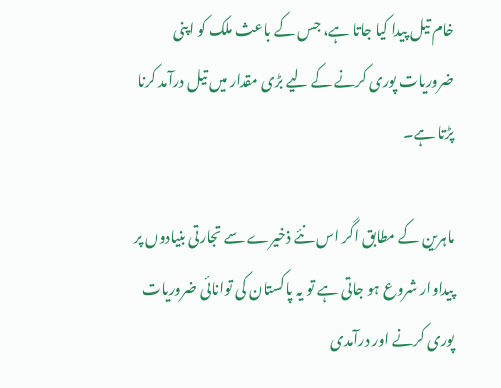خام تیل پیدا کیا جاتا ہے، جس کے باعث ملک کو اپنی ضروریات پوری کرنے کے لیے بڑی مقدار میں تیل درآمد کرنا پڑتا ہے۔

ماہرین کے مطابق اگر اس نئے ذخیرے سے تجارتی بنیادوں پر پیداوار شروع ہو جاتی ہے تو یہ پاکستان کی توانائی ضروریات پوری کرنے اور درآمدی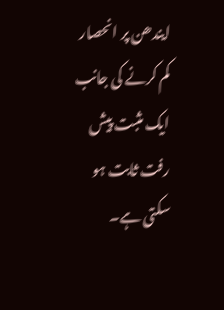ایندھن پر انحصار کم کرنے کی جانب ایک مثبت پیش رفت ثابت ہو سکتی ہے۔